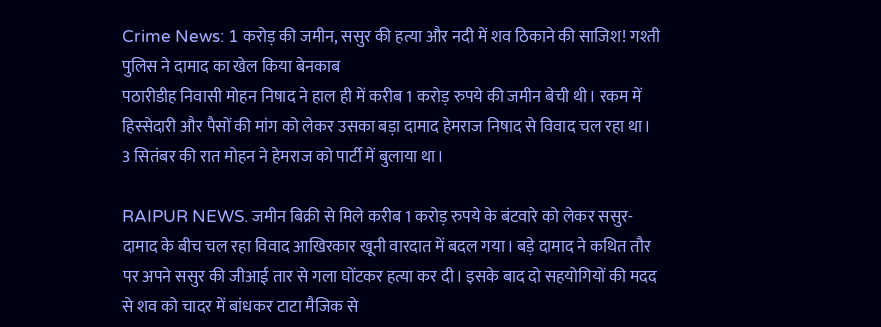Crime News: 1 करोड़ की जमीन, ससुर की हत्या और नदी में शव ठिकाने की साजिश! गश्ती पुलिस ने दामाद का खेल किया बेनकाब
पठारीडीह निवासी मोहन निषाद ने हाल ही में करीब 1 करोड़ रुपये की जमीन बेची थी। रकम में हिस्सेदारी और पैसों की मांग को लेकर उसका बड़ा दामाद हेमराज निषाद से विवाद चल रहा था। 3 सितंबर की रात मोहन ने हेमराज को पार्टी में बुलाया था।

RAIPUR NEWS. जमीन बिक्री से मिले करीब 1 करोड़ रुपये के बंटवारे को लेकर ससुर-दामाद के बीच चल रहा विवाद आखिरकार खूनी वारदात में बदल गया। बड़े दामाद ने कथित तौर पर अपने ससुर की जीआई तार से गला घोंटकर हत्या कर दी। इसके बाद दो सहयोगियों की मदद से शव को चादर में बांधकर टाटा मैजिक से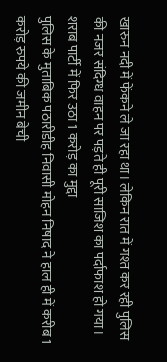खारुन नदी में फेंकने ले जा रहा था। लेकिन रात में गश्त कर रही पुलिस की नजर संदिग्ध वाहन पर पड़ते ही पूरी साजिश का पर्दाफाश हो गया।
शराब पार्टी में फिर उठा 1 करोड़ का मुद्दा
पुलिस के मुताबिक पठारीडीह निवासी मोहन निषाद ने हाल ही में करीब 1 करोड़ रुपये की जमीन बेची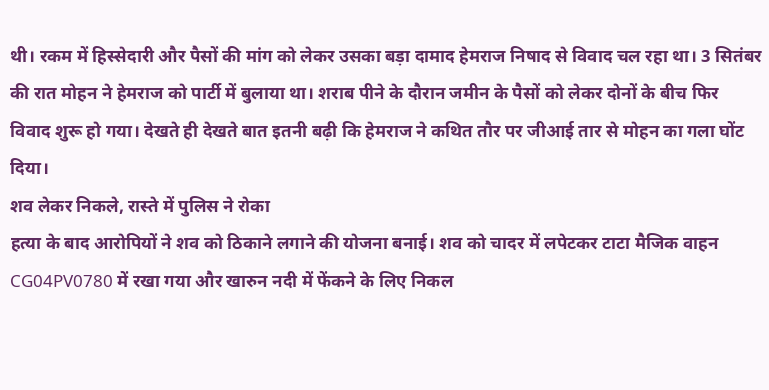थी। रकम में हिस्सेदारी और पैसों की मांग को लेकर उसका बड़ा दामाद हेमराज निषाद से विवाद चल रहा था। 3 सितंबर की रात मोहन ने हेमराज को पार्टी में बुलाया था। शराब पीने के दौरान जमीन के पैसों को लेकर दोनों के बीच फिर विवाद शुरू हो गया। देखते ही देखते बात इतनी बढ़ी कि हेमराज ने कथित तौर पर जीआई तार से मोहन का गला घोंट दिया।
शव लेकर निकले, रास्ते में पुलिस ने रोका
हत्या के बाद आरोपियों ने शव को ठिकाने लगाने की योजना बनाई। शव को चादर में लपेटकर टाटा मैजिक वाहन CG04PV0780 में रखा गया और खारुन नदी में फेंकने के लिए निकल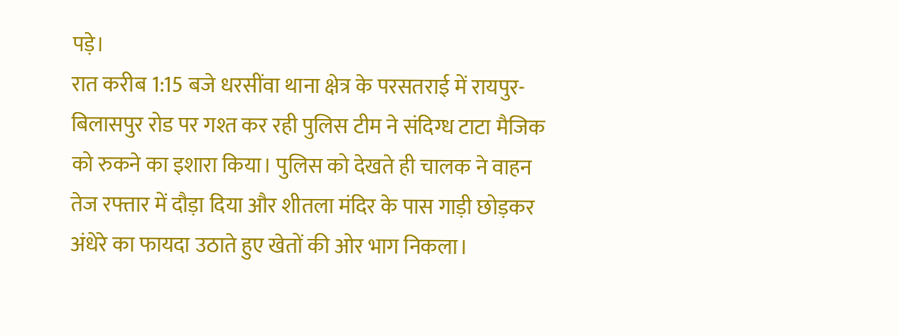पड़े।
रात करीब 1:15 बजे धरसींवा थाना क्षेत्र के परसतराई में रायपुर-बिलासपुर रोड पर गश्त कर रही पुलिस टीम ने संदिग्ध टाटा मैजिक को रुकने का इशारा किया। पुलिस को देखते ही चालक ने वाहन तेज रफ्तार में दौड़ा दिया और शीतला मंदिर के पास गाड़ी छोड़कर अंधेरे का फायदा उठाते हुए खेतों की ओर भाग निकला।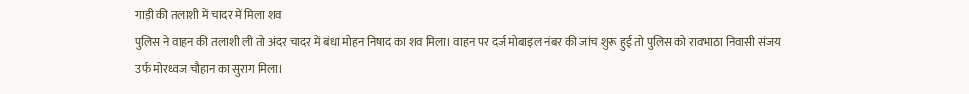गाड़ी की तलाशी में चादर में मिला शव
पुलिस ने वाहन की तलाशी ली तो अंदर चादर में बंधा मोहन निषाद का शव मिला। वाहन पर दर्ज मोबाइल नंबर की जांच शुरू हुई तो पुलिस को रावभाठा निवासी संजय उर्फ मोरध्वज चौहान का सुराग मिला।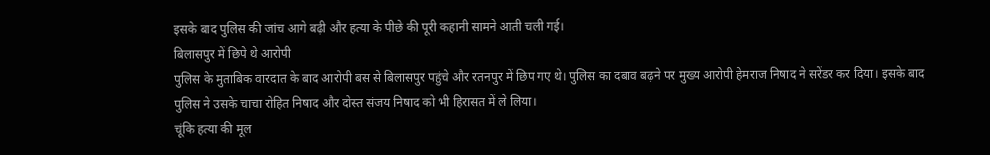इसके बाद पुलिस की जांच आगे बढ़ी और हत्या के पीछे की पूरी कहानी सामने आती चली गई।
बिलासपुर में छिपे थे आरोपी
पुलिस के मुताबिक वारदात के बाद आरोपी बस से बिलासपुर पहुंचे और रतनपुर में छिप गए थे। पुलिस का दबाव बढ़ने पर मुख्य आरोपी हेमराज निषाद ने सरेंडर कर दिया। इसके बाद पुलिस ने उसके चाचा रोहित निषाद और दोस्त संजय निषाद को भी हिरासत में ले लिया।
चूंकि हत्या की मूल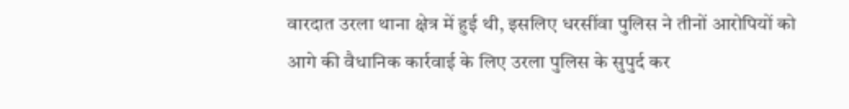वारदात उरला थाना क्षेत्र में हुई थी, इसलिए धरसींवा पुलिस ने तीनों आरोपियों को आगे की वैधानिक कार्रवाई के लिए उरला पुलिस के सुपुर्द कर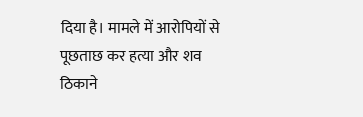दिया है। मामले में आरोपियों से पूछताछ कर हत्या और शव ठिकाने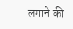लगाने की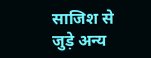साजिश से जुड़े अन्य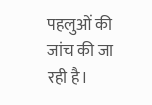पहलुओं की जांच की जा रही है।